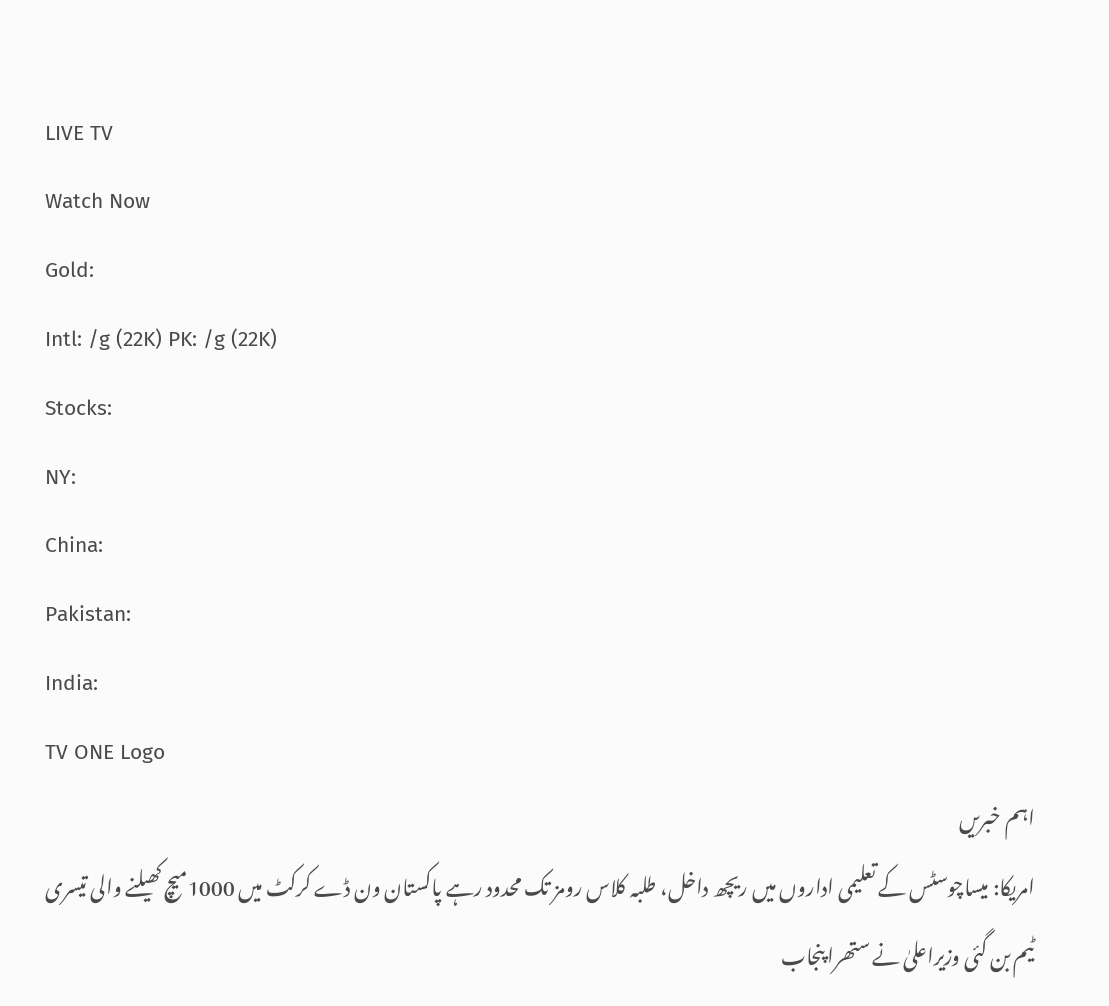LIVE TV
Watch Now
Gold:
Intl: /g (22K) PK: /g (22K)
Stocks:
NY:
China:
Pakistan:
India:
TV ONE Logo
اہم خبریں
امریکا: میساچوسٹس کے تعلیمی اداروں میں ریچھ داخل، طلبہ کلاس رومز تک محدود رہے پاکستان ون ڈے کرکٹ میں 1000میچ کھیلنے والی تیسری ٹیم بن گئی وزیراعلیٰ نے ستھرا پنجاب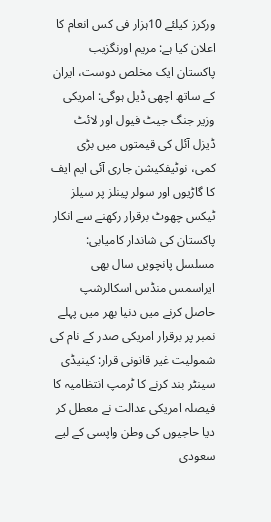ورکرز کیلئے 10ہزار فی کس انعام کا اعلان کیا ہے: مریم اورنگزیب پاکستان ایک مخلص دوست، ایران کے ساتھ اچھی ڈیل ہوگی: امریکی وزیر جنگ جیٹ فیول اور لائٹ ڈیزل آئل کی قیمتوں میں بڑی کمی، نوٹیفکیشن جاری آئی ایم ایف کا گاڑیوں اور سولر پینلز پر سیلز ٹیکس چھوٹ برقرار رکھنے سے انکار پاکستان کی شاندار کامیابی: مسلسل پانچویں سال بھی ایراسمس منڈس اسکالرشپ حاصل کرنے میں دنیا بھر میں پہلے نمبر پر برقرار امریکی صدر کے نام کی شمولیت غیر قانونی قرار: کینیڈی سینٹر بند کرنے کا ٹرمپ انتظامیہ کا فیصلہ امریکی عدالت نے معطل کر دیا حاجیوں کی وطن واپسی کے لیے سعودی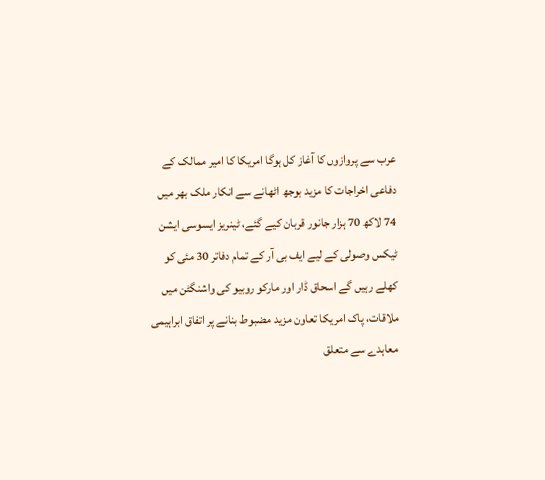عرب سے پروازوں کا آغاز کل ہوگا امریکا کا امیر ممالک کے دفاعی اخراجات کا مزید بوجھ اٹھانے سے انکار ملک بھر میں 74 لاکھ 70 ہزار جانور قربان کیے گئے، ٹینریز ایسوسی ایشن ٹیکس وصولی کے لیے ایف بی آر کے تمام دفاتر 30 مئی کو کھلے رہیں گے اسحاق ڈار اور مارکو روبیو کی واشنگٹن میں ملاقات، پاک امریکا تعاون مزید مضبوط بنانے پر اتفاق ابراہیمی معاہدے سے متعلق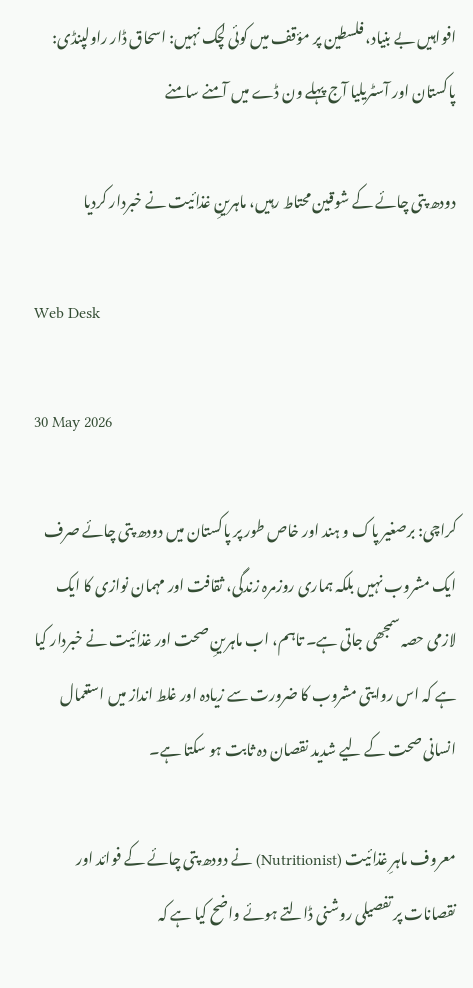افواہیں بے بنیاد، فلسطین پر مؤقف میں کوئی لچک نہیں: اسحاق ڈار راولپنڈی: پاکستان اور آسٹریلیا آج پہلے ون ڈے میں آمنے سامنے

دودھ پتی چائے کے شوقین محتاط رہیں، ماہرینِ غذائیت نے خبردار کردیا

Web Desk

30 May 2026

کراچی: برصغیر پاک و ہند اور خاص طور پر پاکستان میں دودھ پتی چائے صرف ایک مشروب نہیں بلکہ ہماری روزمرہ زندگی، ثقافت اور مہمان نوازی کا ایک لازمی حصہ سمجھی جاتی ہے۔ تاہم، اب ماہرینِ صحت اور غذائیت نے خبردار کیا ہے کہ اس روایتی مشروب کا ضرورت سے زیادہ اور غلط انداز میں استعمال انسانی صحت کے لیے شدید نقصان دہ ثابت ہو سکتا ہے۔

معروف ماہرِ غذائیت (Nutritionist) نے دودھ پتی چائے کے فوائد اور نقصانات پر تفصیلی روشنی ڈالتے ہوئے واضح کیا ہے کہ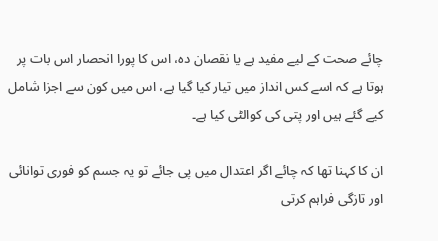چائے صحت کے لیے مفید ہے یا نقصان دہ، اس کا پورا انحصار اس بات پر ہوتا ہے کہ اسے کس انداز میں تیار کیا گیا ہے، اس میں کون سے اجزا شامل کیے گئے ہیں اور پتی کی کوالٹی کیا ہے۔

ان کا کہنا تھا کہ چائے اگر اعتدال میں پی جائے تو یہ جسم کو فوری توانائی اور تازگی فراہم کرتی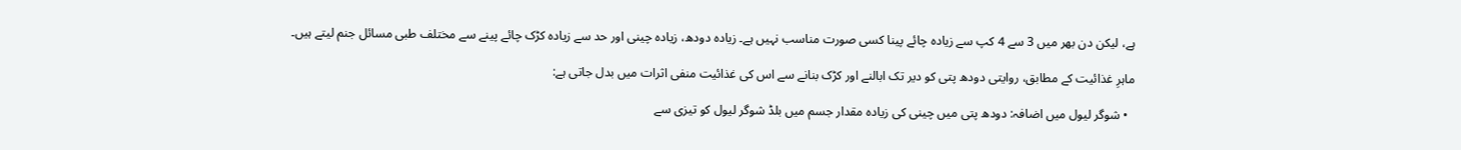ہے، لیکن دن بھر میں 3 سے 4 کپ سے زیادہ چائے پینا کسی صورت مناسب نہیں ہے۔ زیادہ دودھ، زیادہ چینی اور حد سے زیادہ کڑک چائے پینے سے مختلف طبی مسائل جنم لیتے ہیں۔

ماہرِ غذائیت کے مطابق، روایتی دودھ پتی کو دیر تک ابالنے اور کڑک بنانے سے اس کی غذائیت منفی اثرات میں بدل جاتی ہے:

  • شوگر لیول میں اضافہ: دودھ پتی میں چینی کی زیادہ مقدار جسم میں بلڈ شوگر لیول کو تیزی سے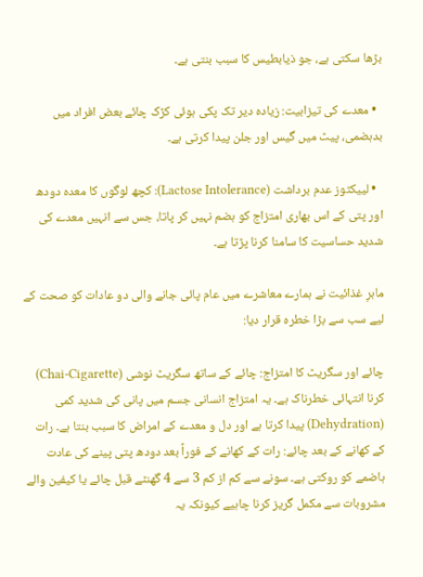بڑھا سکتی ہے، جو ذیابطیس کا سبب بنتی ہے۔

  • معدے کی تیزابیت: زیادہ دیر تک پکی ہوئی کڑک چائے بعض افراد میں بدہضمی، پیٹ میں گیس اور جلن پیدا کرتی ہے۔

  • لییکٹوز عدم برداشت (Lactose Intolerance): کچھ لوگوں کا معدہ دودھ اور پتی کے اس بھاری امتزاج کو ہضم نہیں کر پاتا، جس سے انہیں معدے کی شدید حساسیت کا سامنا کرنا پڑتا ہے۔

ماہرِ غذائیت نے ہمارے معاشرے میں عام پائی جانے والی دو عادات کو صحت کے لیے سب سے بڑا خطرہ قرار دیا:

چائے اور سگریٹ کا امتزاج: چائے کے ساتھ سگریٹ نوشی (Chai-Cigarette) کرنا انتہائی خطرناک ہے۔ یہ امتزاج انسانی جسم میں پانی کی شدید کمی (Dehydration) پیدا کرتا ہے اور دل و معدے کے امراض کا سبب بنتا ہے۔ رات کے کھانے کے بعد چائے: رات کے کھانے کے فوراً بعد دودھ پتی پینے کی عادت ہاضمے کو روکتی ہے۔ سونے سے کم از کم 3 سے 4 گھنٹے قبل چائے یا کیفین والے مشروبات سے مکمل گریز کرنا چاہیے کیونکہ یہ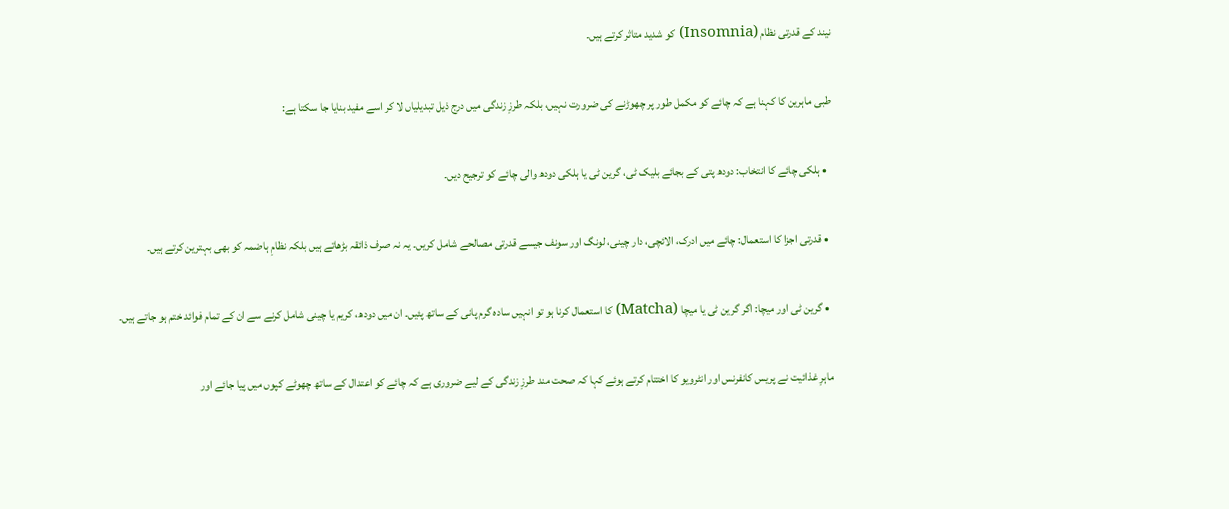نیند کے قدرتی نظام (Insomnia) کو شدید متاثر کرتے ہیں۔

طبی ماہرین کا کہنا ہے کہ چائے کو مکمل طور پر چھوڑنے کی ضرورت نہیں، بلکہ طرزِ زندگی میں درج ذیل تبدیلیاں لا کر اسے مفید بنایا جا سکتا ہے:

  • ہلکی چائے کا انتخاب: دودھ پتی کے بجائے بلیک ٹی، گرین ٹی یا ہلکی دودھ والی چائے کو ترجیح دیں۔

  • قدرتی اجزا کا استعمال: چائے میں ادرک، الائچی، دار چینی، لونگ اور سونف جیسے قدرتی مصالحے شامل کریں۔ یہ نہ صرف ذائقہ بڑھاتے ہیں بلکہ نظامِ ہاضمہ کو بھی بہترین کرتے ہیں۔

  • گرین ٹی اور میچا: اگر گرین ٹی یا میچا (Matcha) کا استعمال کرنا ہو تو انہیں سادہ گرم پانی کے ساتھ پئیں۔ ان میں دودھ، کریم یا چینی شامل کرنے سے ان کے تمام فوائد ختم ہو جاتے ہیں۔

ماہرِ غذائیت نے پریس کانفرنس اور انٹرویو کا اختتام کرتے ہوئے کہا کہ صحت مند طرزِ زندگی کے لیے ضروری ہے کہ چائے کو اعتدال کے ساتھ چھوٹے کپوں میں پیا جائے اور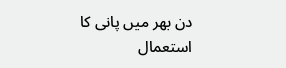دن بھر میں پانی کا استعمال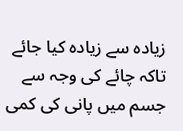زیادہ سے زیادہ کیا جائے تاکہ چائے کی وجہ سے جسم میں پانی کی کمی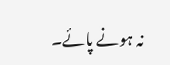نہ ہونے پائے۔